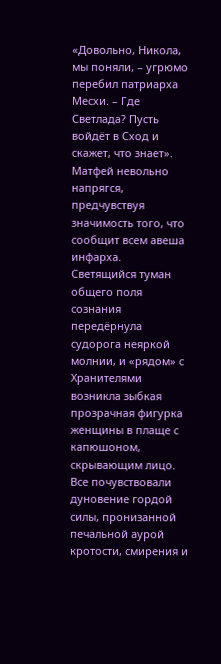«Довольно, Никола, мы поняли, – угрюмо перебил патриарха Месхи. – Где Светлада? Пусть войдёт в Сход и скажет, что знает».
Матфей невольно напрягся, предчувствуя значимость того, что сообщит всем авеша инфарха.
Светящийся туман общего поля сознания передёрнула судорога неяркой молнии, и «рядом» с Хранителями возникла зыбкая прозрачная фигурка женщины в плаще с капюшоном, скрывающим лицо. Все почувствовали дуновение гордой силы, пронизанной печальной аурой кротости, смирения и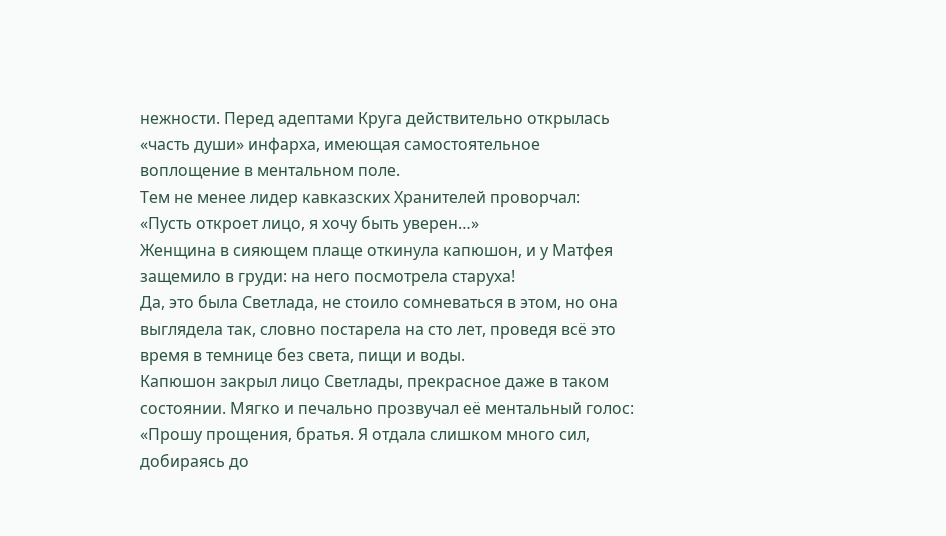нежности. Перед адептами Круга действительно открылась «часть души» инфарха, имеющая самостоятельное воплощение в ментальном поле.
Тем не менее лидер кавказских Хранителей проворчал:
«Пусть откроет лицо, я хочу быть уверен…»
Женщина в сияющем плаще откинула капюшон, и у Матфея защемило в груди: на него посмотрела старуха!
Да, это была Светлада, не стоило сомневаться в этом, но она выглядела так, словно постарела на сто лет, проведя всё это время в темнице без света, пищи и воды.
Капюшон закрыл лицо Светлады, прекрасное даже в таком состоянии. Мягко и печально прозвучал её ментальный голос:
«Прошу прощения, братья. Я отдала слишком много сил, добираясь до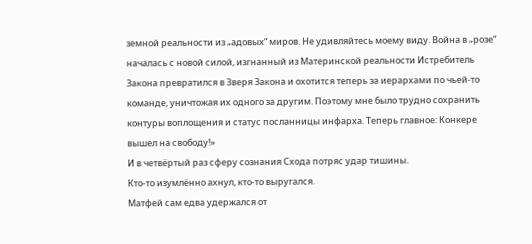земной реальности из „адовых“ миров. Не удивляйтесь моему виду. Война в „розе“ началась с новой силой, изгнанный из Материнской реальности Истребитель Закона превратился в Зверя Закона и охотится теперь за иерархами по чьей-то команде, уничтожая их одного за другим. Поэтому мне было трудно сохранить контуры воплощения и статус посланницы инфарха. Теперь главное: Конкере вышел на свободу!»
И в четвёртый раз сферу сознания Схода потряс удар тишины.
Кто-то изумлённо ахнул, кто-то выругался.
Матфей сам едва удержался от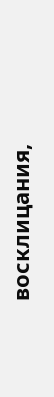восклицания,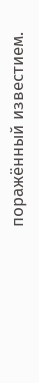поражённый известием.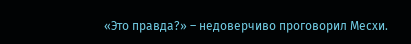«Это правда?» – недоверчиво проговорил Месхи.